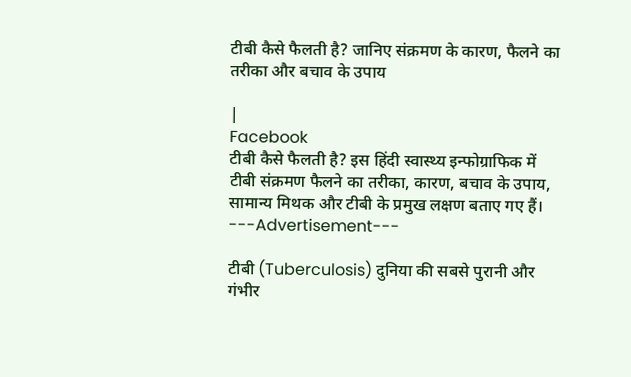टीबी कैसे फैलती है? जानिए संक्रमण के कारण, फैलने का तरीका और बचाव के उपाय

|
Facebook
टीबी कैसे फैलती है? इस हिंदी स्वास्थ्य इन्फोग्राफिक में टीबी संक्रमण फैलने का तरीका, कारण, बचाव के उपाय, सामान्य मिथक और टीबी के प्रमुख लक्षण बताए गए हैं।
---Advertisement---

टीबी (Tuberculosis) दुनिया की सबसे पुरानी और गंभीर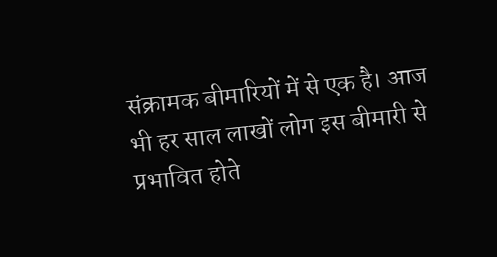संक्रामक बीमारियों में से एक है। आज भी हर साल लाखों लोग इस बीमारी से प्रभावित होते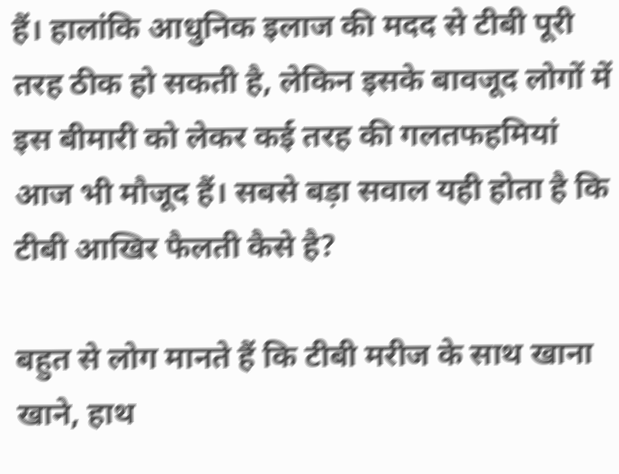हैं। हालांकि आधुनिक इलाज की मदद से टीबी पूरी तरह ठीक हो सकती है, लेकिन इसके बावजूद लोगों में इस बीमारी को लेकर कई तरह की गलतफहमियां आज भी मौजूद हैं। सबसे बड़ा सवाल यही होता है कि टीबी आखिर फैलती कैसे है?

बहुत से लोग मानते हैं कि टीबी मरीज के साथ खाना खाने, हाथ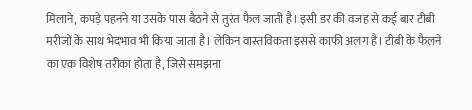मिलाने, कपड़े पहनने या उसके पास बैठने से तुरंत फैल जाती है। इसी डर की वजह से कई बार टीबी मरीजों के साथ भेदभाव भी किया जाता है। लेकिन वास्तविकता इससे काफी अलग है। टीबी के फैलने का एक विशेष तरीका होता है, जिसे समझना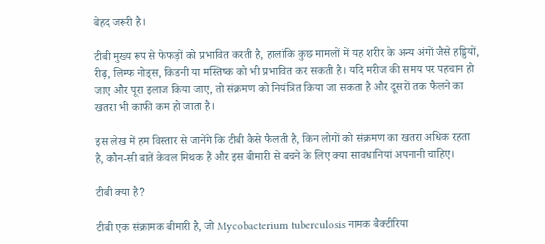बेहद जरूरी है।

टीबी मुख्य रूप से फेफड़ों को प्रभावित करती है, हालांकि कुछ मामलों में यह शरीर के अन्य अंगों जैसे हड्डियों, रीढ़, लिम्फ नोड्स, किडनी या मस्तिष्क को भी प्रभावित कर सकती है। यदि मरीज की समय पर पहचान हो जाए और पूरा इलाज किया जाए, तो संक्रमण को नियंत्रित किया जा सकता है और दूसरों तक फैलने का खतरा भी काफी कम हो जाता है।

इस लेख में हम विस्तार से जानेंगे कि टीबी कैसे फैलती है, किन लोगों को संक्रमण का खतरा अधिक रहता है, कौन-सी बातें केवल मिथक हैं और इस बीमारी से बचने के लिए क्या सावधानियां अपनानी चाहिए।

टीबी क्या है?

टीबी एक संक्रामक बीमारी है, जो Mycobacterium tuberculosis नामक बैक्टीरिया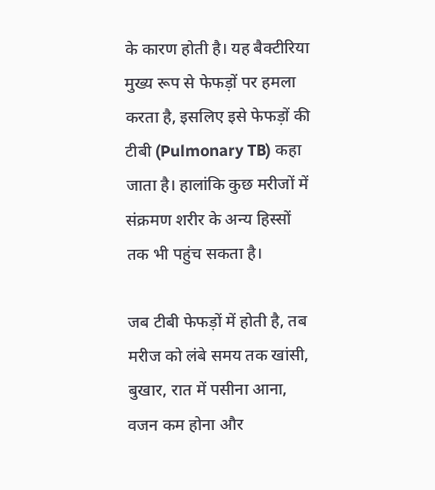के कारण होती है। यह बैक्टीरिया मुख्य रूप से फेफड़ों पर हमला करता है, इसलिए इसे फेफड़ों की टीबी (Pulmonary TB) कहा जाता है। हालांकि कुछ मरीजों में संक्रमण शरीर के अन्य हिस्सों तक भी पहुंच सकता है।

जब टीबी फेफड़ों में होती है, तब मरीज को लंबे समय तक खांसी, बुखार, रात में पसीना आना, वजन कम होना और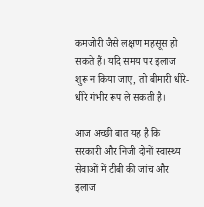कमजोरी जैसे लक्षण महसूस हो सकते हैं। यदि समय पर इलाज शुरू न किया जाए, तो बीमारी धीरे-धीरे गंभीर रूप ले सकती है।

आज अच्छी बात यह है कि सरकारी और निजी दोनों स्वास्थ्य सेवाओं में टीबी की जांच और इलाज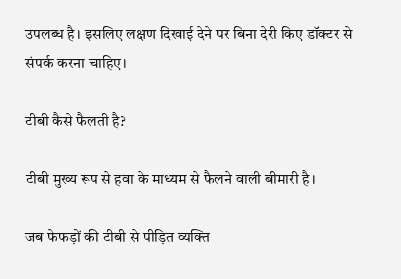उपलब्ध है। इसलिए लक्षण दिखाई देने पर बिना देरी किए डॉक्टर से संपर्क करना चाहिए।

टीबी कैसे फैलती है?

टीबी मुख्य रूप से हवा के माध्यम से फैलने वाली बीमारी है।

जब फेफड़ों की टीबी से पीड़ित व्यक्ति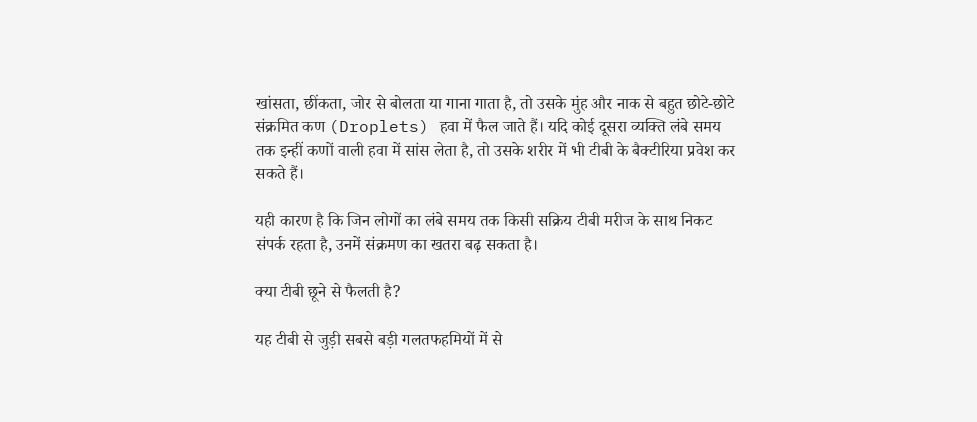खांसता, छींकता, जोर से बोलता या गाना गाता है, तो उसके मुंह और नाक से बहुत छोटे-छोटे संक्रमित कण (Droplets) हवा में फैल जाते हैं। यदि कोई दूसरा व्यक्ति लंबे समय तक इन्हीं कणों वाली हवा में सांस लेता है, तो उसके शरीर में भी टीबी के बैक्टीरिया प्रवेश कर सकते हैं।

यही कारण है कि जिन लोगों का लंबे समय तक किसी सक्रिय टीबी मरीज के साथ निकट संपर्क रहता है, उनमें संक्रमण का खतरा बढ़ सकता है।

क्या टीबी छूने से फैलती है?

यह टीबी से जुड़ी सबसे बड़ी गलतफहमियों में से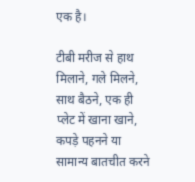एक है।

टीबी मरीज से हाथ मिलाने, गले मिलने, साथ बैठने, एक ही प्लेट में खाना खाने, कपड़े पहनने या सामान्य बातचीत करने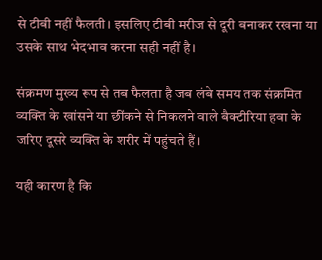से टीबी नहीं फैलती। इसलिए टीबी मरीज से दूरी बनाकर रखना या उसके साथ भेदभाव करना सही नहीं है।

संक्रमण मुख्य रूप से तब फैलता है जब लंबे समय तक संक्रमित व्यक्ति के खांसने या छींकने से निकलने वाले बैक्टीरिया हवा के जरिए दूसरे व्यक्ति के शरीर में पहुंचते हैं।

यही कारण है कि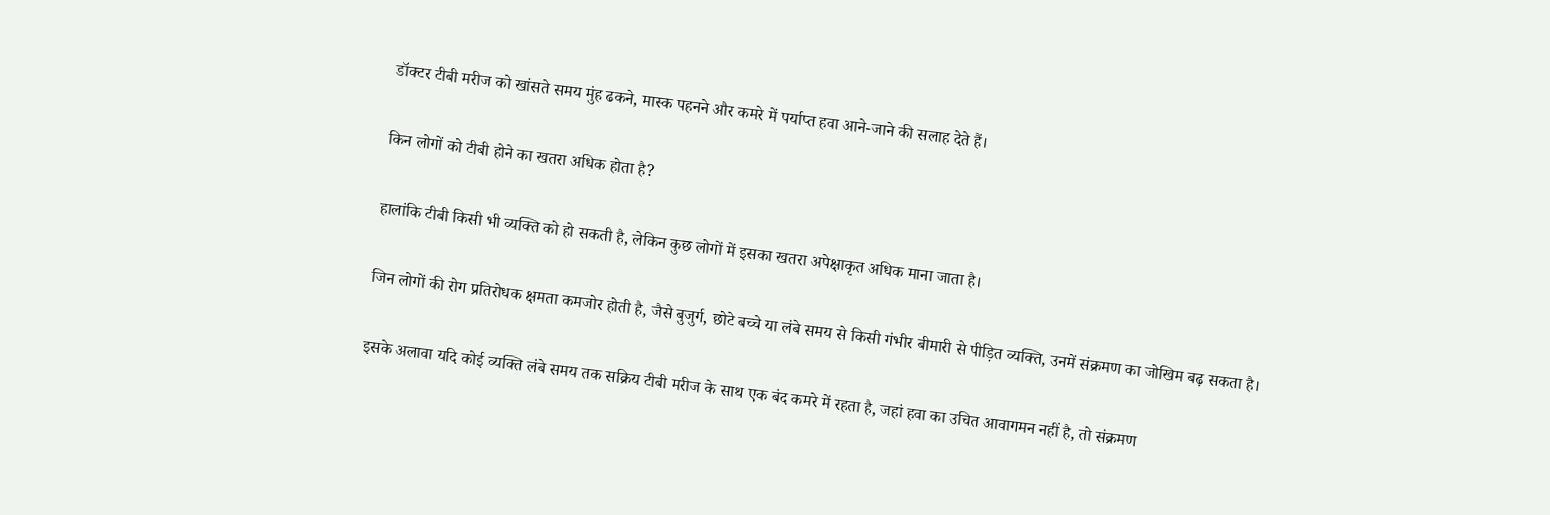डॉक्टर टीबी मरीज को खांसते समय मुंह ढकने, मास्क पहनने और कमरे में पर्याप्त हवा आने-जाने की सलाह देते हैं।

किन लोगों को टीबी होने का खतरा अधिक होता है?

हालांकि टीबी किसी भी व्यक्ति को हो सकती है, लेकिन कुछ लोगों में इसका खतरा अपेक्षाकृत अधिक माना जाता है।

जिन लोगों की रोग प्रतिरोधक क्षमता कमजोर होती है, जैसे बुजुर्ग, छोटे बच्चे या लंबे समय से किसी गंभीर बीमारी से पीड़ित व्यक्ति, उनमें संक्रमण का जोखिम बढ़ सकता है।

इसके अलावा यदि कोई व्यक्ति लंबे समय तक सक्रिय टीबी मरीज के साथ एक बंद कमरे में रहता है, जहां हवा का उचित आवागमन नहीं है, तो संक्रमण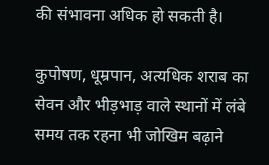की संभावना अधिक हो सकती है।

कुपोषण, धूम्रपान, अत्यधिक शराब का सेवन और भीड़भाड़ वाले स्थानों में लंबे समय तक रहना भी जोखिम बढ़ाने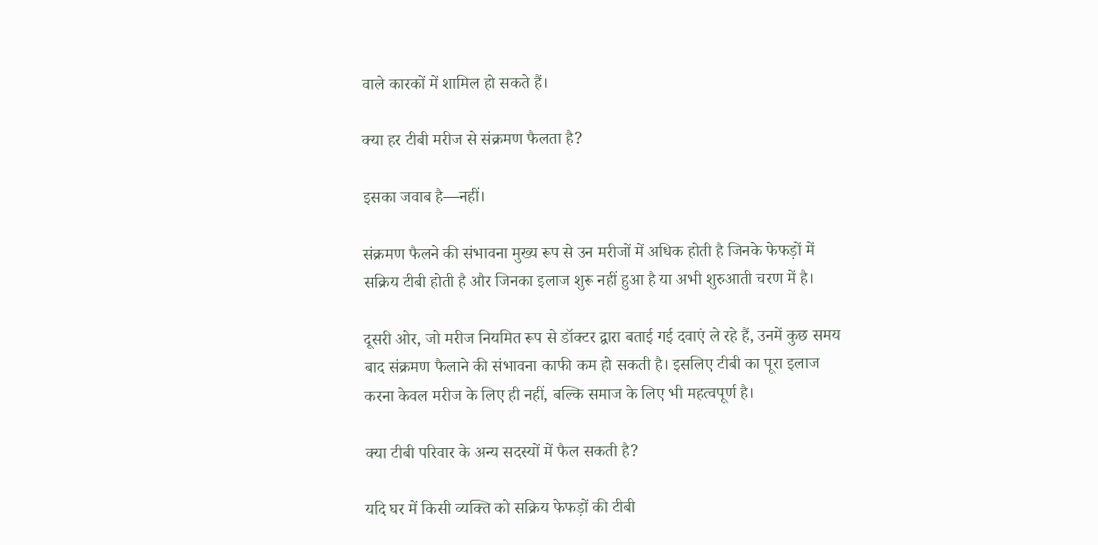वाले कारकों में शामिल हो सकते हैं।

क्या हर टीबी मरीज से संक्रमण फैलता है?

इसका जवाब है—नहीं।

संक्रमण फैलने की संभावना मुख्य रूप से उन मरीजों में अधिक होती है जिनके फेफड़ों में सक्रिय टीबी होती है और जिनका इलाज शुरू नहीं हुआ है या अभी शुरुआती चरण में है।

दूसरी ओर, जो मरीज नियमित रूप से डॉक्टर द्वारा बताई गई दवाएं ले रहे हैं, उनमें कुछ समय बाद संक्रमण फैलाने की संभावना काफी कम हो सकती है। इसलिए टीबी का पूरा इलाज करना केवल मरीज के लिए ही नहीं, बल्कि समाज के लिए भी महत्वपूर्ण है।

क्या टीबी परिवार के अन्य सदस्यों में फैल सकती है?

यदि घर में किसी व्यक्ति को सक्रिय फेफड़ों की टीबी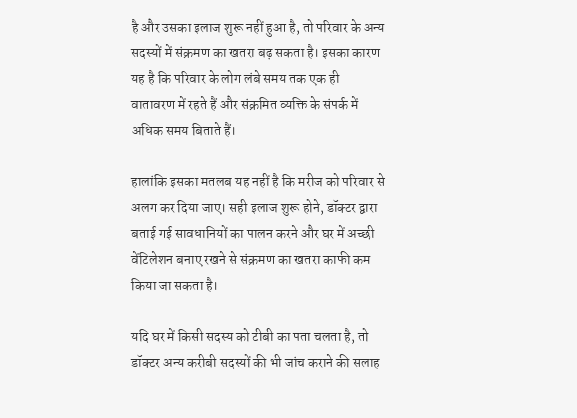है और उसका इलाज शुरू नहीं हुआ है, तो परिवार के अन्य सदस्यों में संक्रमण का खतरा बढ़ सकता है। इसका कारण यह है कि परिवार के लोग लंबे समय तक एक ही वातावरण में रहते हैं और संक्रमित व्यक्ति के संपर्क में अधिक समय बिताते हैं।

हालांकि इसका मतलब यह नहीं है कि मरीज को परिवार से अलग कर दिया जाए। सही इलाज शुरू होने, डॉक्टर द्वारा बताई गई सावधानियों का पालन करने और घर में अच्छी वेंटिलेशन बनाए रखने से संक्रमण का खतरा काफी कम किया जा सकता है।

यदि घर में किसी सदस्य को टीबी का पता चलता है, तो डॉक्टर अन्य करीबी सदस्यों की भी जांच कराने की सलाह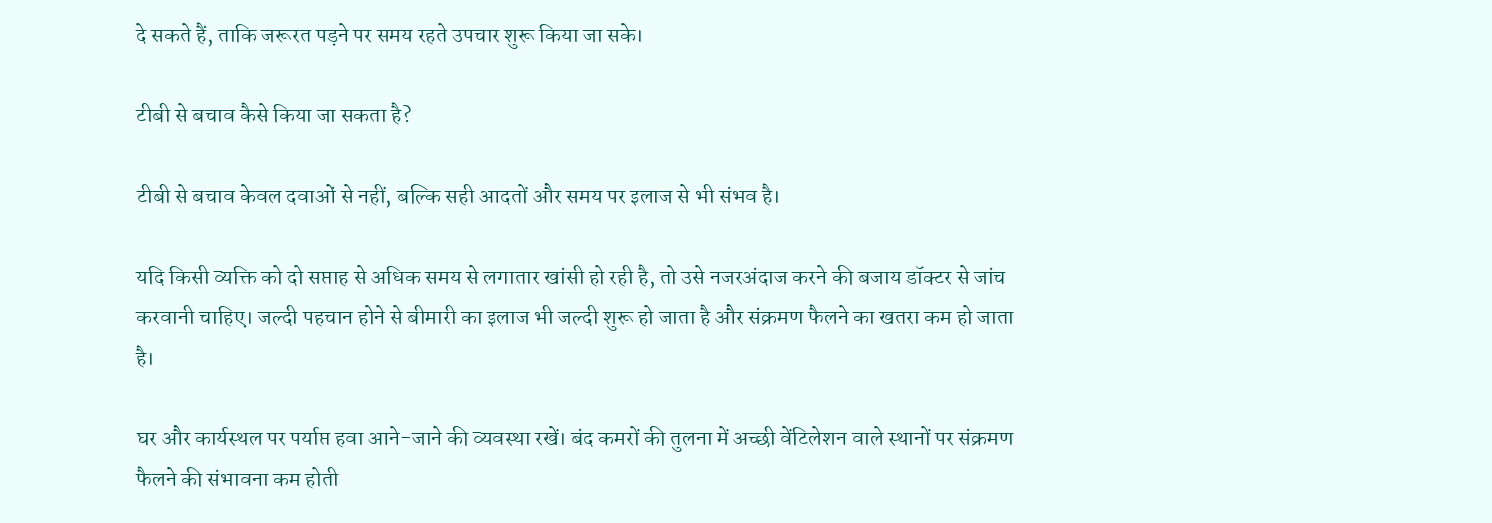दे सकते हैं, ताकि जरूरत पड़ने पर समय रहते उपचार शुरू किया जा सके।

टीबी से बचाव कैसे किया जा सकता है?

टीबी से बचाव केवल दवाओं से नहीं, बल्कि सही आदतों और समय पर इलाज से भी संभव है।

यदि किसी व्यक्ति को दो सप्ताह से अधिक समय से लगातार खांसी हो रही है, तो उसे नजरअंदाज करने की बजाय डॉक्टर से जांच करवानी चाहिए। जल्दी पहचान होने से बीमारी का इलाज भी जल्दी शुरू हो जाता है और संक्रमण फैलने का खतरा कम हो जाता है।

घर और कार्यस्थल पर पर्याप्त हवा आने-जाने की व्यवस्था रखें। बंद कमरों की तुलना में अच्छी वेंटिलेशन वाले स्थानों पर संक्रमण फैलने की संभावना कम होती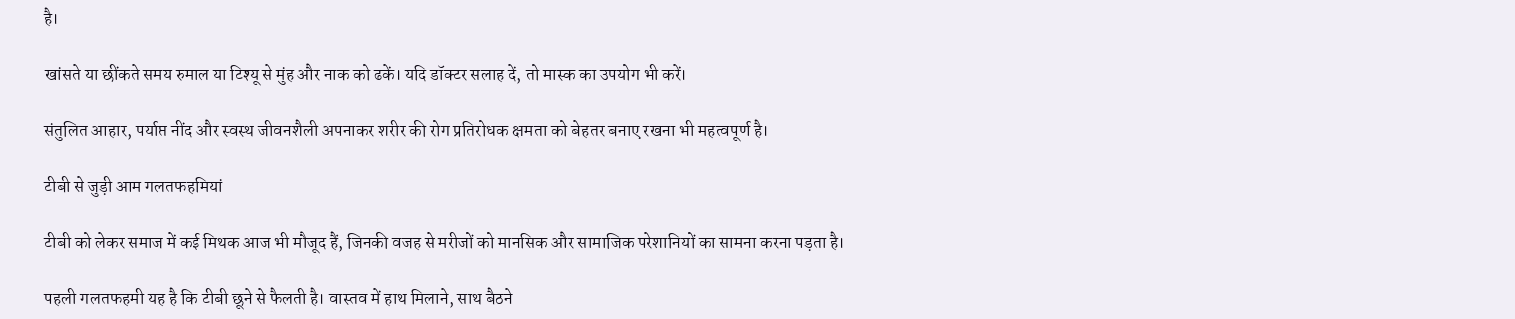है।

खांसते या छींकते समय रुमाल या टिश्यू से मुंह और नाक को ढकें। यदि डॉक्टर सलाह दें, तो मास्क का उपयोग भी करें।

संतुलित आहार, पर्याप्त नींद और स्वस्थ जीवनशैली अपनाकर शरीर की रोग प्रतिरोधक क्षमता को बेहतर बनाए रखना भी महत्वपूर्ण है।

टीबी से जुड़ी आम गलतफहमियां

टीबी को लेकर समाज में कई मिथक आज भी मौजूद हैं, जिनकी वजह से मरीजों को मानसिक और सामाजिक परेशानियों का सामना करना पड़ता है।

पहली गलतफहमी यह है कि टीबी छूने से फैलती है। वास्तव में हाथ मिलाने, साथ बैठने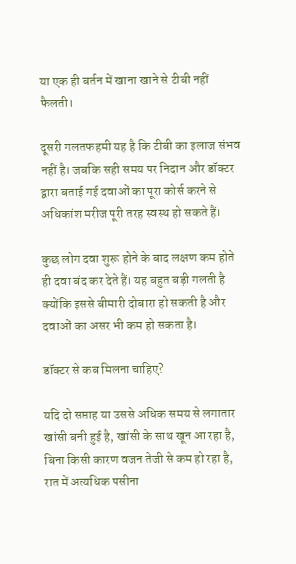या एक ही बर्तन में खाना खाने से टीबी नहीं फैलती।

दूसरी गलतफहमी यह है कि टीबी का इलाज संभव नहीं है। जबकि सही समय पर निदान और डॉक्टर द्वारा बताई गई दवाओं का पूरा कोर्स करने से अधिकांश मरीज पूरी तरह स्वस्थ हो सकते हैं।

कुछ लोग दवा शुरू होने के बाद लक्षण कम होते ही दवा बंद कर देते हैं। यह बहुत बड़ी गलती है क्योंकि इससे बीमारी दोबारा हो सकती है और दवाओं का असर भी कम हो सकता है।

डॉक्टर से कब मिलना चाहिए?

यदि दो सप्ताह या उससे अधिक समय से लगातार खांसी बनी हुई है, खांसी के साथ खून आ रहा है, बिना किसी कारण वजन तेजी से कम हो रहा है, रात में अत्यधिक पसीना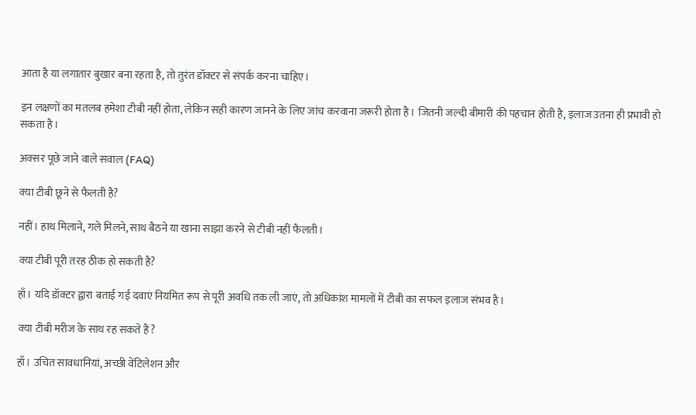आता है या लगातार बुखार बना रहता है, तो तुरंत डॉक्टर से संपर्क करना चाहिए।

इन लक्षणों का मतलब हमेशा टीबी नहीं होता, लेकिन सही कारण जानने के लिए जांच करवाना जरूरी होता है। जितनी जल्दी बीमारी की पहचान होती है, इलाज उतना ही प्रभावी हो सकता है।

अक्सर पूछे जाने वाले सवाल (FAQ)

क्या टीबी छूने से फैलती है?

नहीं। हाथ मिलाने, गले मिलने, साथ बैठने या खाना साझा करने से टीबी नहीं फैलती।

क्या टीबी पूरी तरह ठीक हो सकती है?

हाँ। यदि डॉक्टर द्वारा बताई गई दवाएं नियमित रूप से पूरी अवधि तक ली जाएं, तो अधिकांश मामलों में टीबी का सफल इलाज संभव है।

क्या टीबी मरीज के साथ रह सकते हैं?

हाँ। उचित सावधानियां, अच्छी वेंटिलेशन और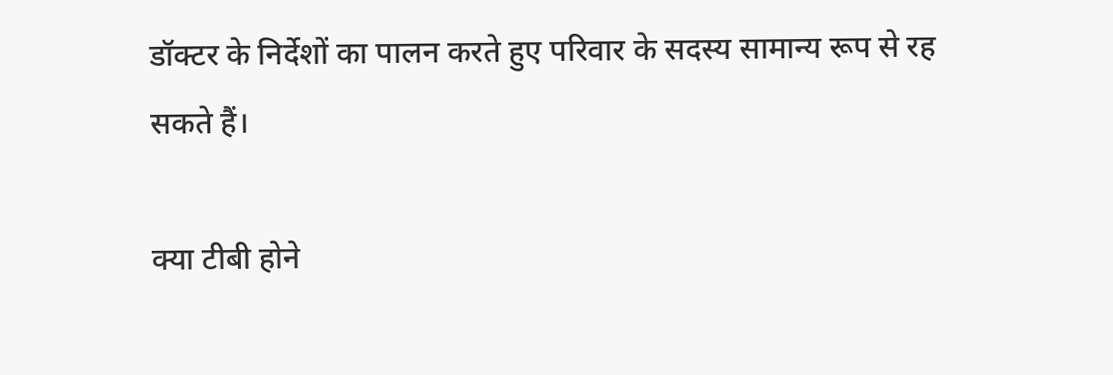डॉक्टर के निर्देशों का पालन करते हुए परिवार के सदस्य सामान्य रूप से रह सकते हैं।

क्या टीबी होने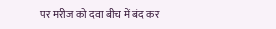पर मरीज को दवा बीच में बंद कर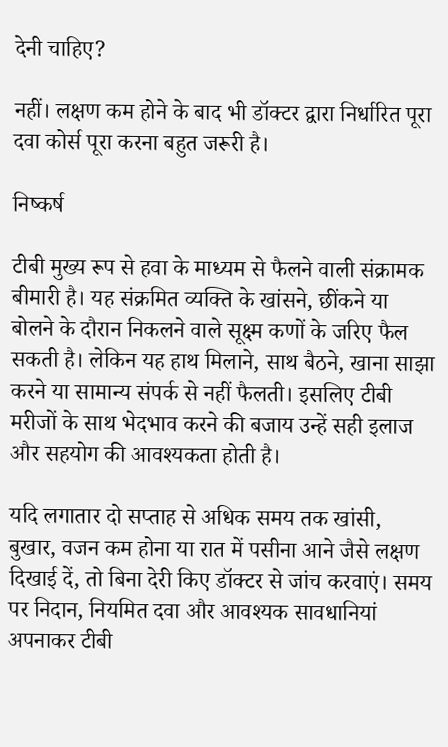देनी चाहिए?

नहीं। लक्षण कम होने के बाद भी डॉक्टर द्वारा निर्धारित पूरा दवा कोर्स पूरा करना बहुत जरूरी है।

निष्कर्ष

टीबी मुख्य रूप से हवा के माध्यम से फैलने वाली संक्रामक बीमारी है। यह संक्रमित व्यक्ति के खांसने, छींकने या बोलने के दौरान निकलने वाले सूक्ष्म कणों के जरिए फैल सकती है। लेकिन यह हाथ मिलाने, साथ बैठने, खाना साझा करने या सामान्य संपर्क से नहीं फैलती। इसलिए टीबी मरीजों के साथ भेदभाव करने की बजाय उन्हें सही इलाज और सहयोग की आवश्यकता होती है।

यदि लगातार दो सप्ताह से अधिक समय तक खांसी, बुखार, वजन कम होना या रात में पसीना आने जैसे लक्षण दिखाई दें, तो बिना देरी किए डॉक्टर से जांच करवाएं। समय पर निदान, नियमित दवा और आवश्यक सावधानियां अपनाकर टीबी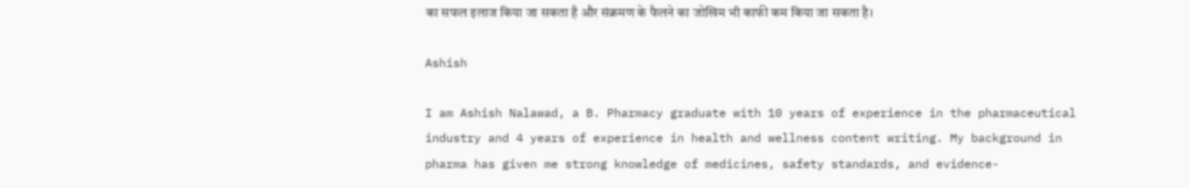का सफल इलाज किया जा सकता है और संक्रमण के फैलने का जोखिम भी काफी कम किया जा सकता है।

Ashish

I am Ashish Nalawad, a B. Pharmacy graduate with 10 years of experience in the pharmaceutical industry and 4 years of experience in health and wellness content writing. My background in pharma has given me strong knowledge of medicines, safety standards, and evidence-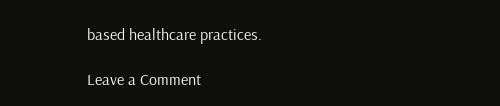based healthcare practices.

Leave a Comment